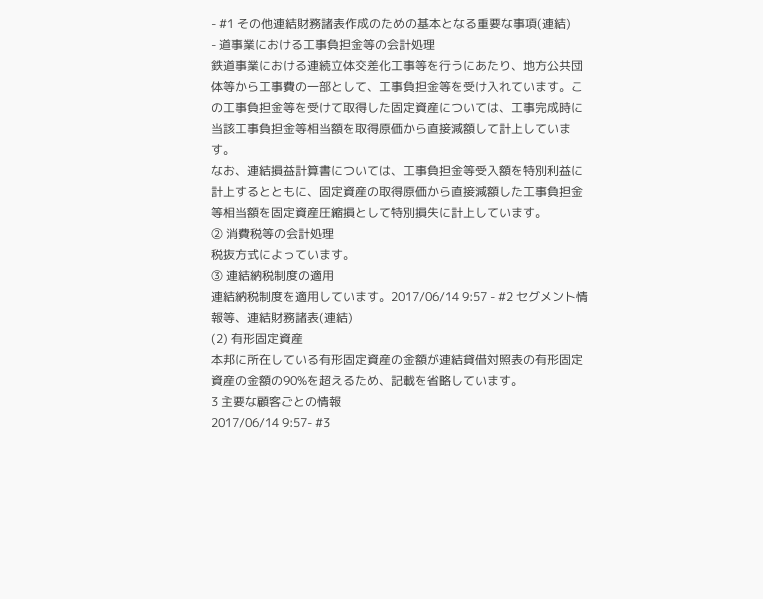- #1 その他連結財務諸表作成のための基本となる重要な事項(連結)
- 道事業における工事負担金等の会計処理
鉄道事業における連続立体交差化工事等を行うにあたり、地方公共団体等から工事費の一部として、工事負担金等を受け入れています。この工事負担金等を受けて取得した固定資産については、工事完成時に当該工事負担金等相当額を取得原価から直接減額して計上しています。
なお、連結損益計算書については、工事負担金等受入額を特別利益に計上するとともに、固定資産の取得原価から直接減額した工事負担金等相当額を固定資産圧縮損として特別損失に計上しています。
② 消費税等の会計処理
税抜方式によっています。
③ 連結納税制度の適用
連結納税制度を適用しています。2017/06/14 9:57 - #2 セグメント情報等、連結財務諸表(連結)
(2) 有形固定資産
本邦に所在している有形固定資産の金額が連結貸借対照表の有形固定資産の金額の90%を超えるため、記載を省略しています。
3 主要な顧客ごとの情報
2017/06/14 9:57- #3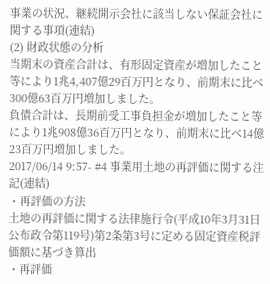事業の状況、継続開示会社に該当しない保証会社に関する事項(連結)
(2) 財政状態の分析
当期末の資産合計は、有形固定資産が増加したこと等により1兆4,407億29百万円となり、前期末に比べ300億63百万円増加しました。
負債合計は、長期前受工事負担金が増加したこと等により1兆908億36百万円となり、前期末に比べ14億23百万円増加しました。
2017/06/14 9:57- #4 事業用土地の再評価に関する注記(連結)
・再評価の方法
土地の再評価に関する法律施行令(平成10年3月31日公布政令第119号)第2条第3号に定める固定資産税評価額に基づき算出
・再評価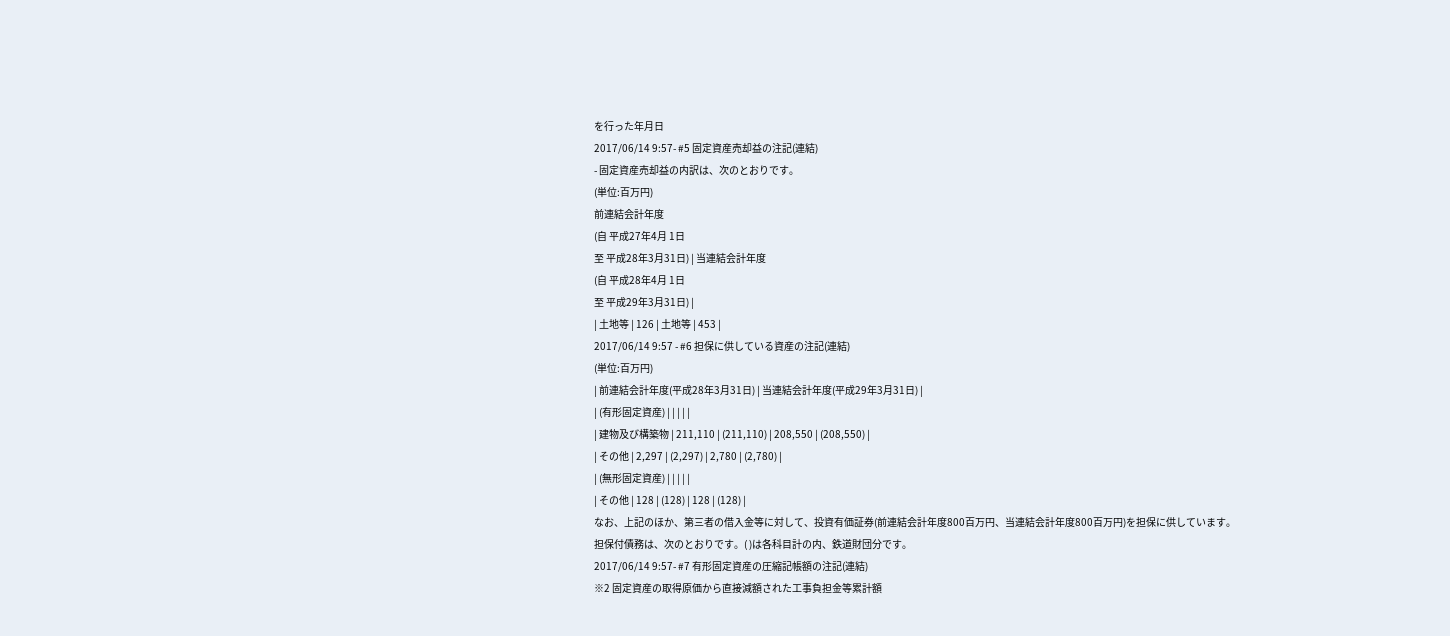を行った年月日
2017/06/14 9:57- #5 固定資産売却益の注記(連結)
- 固定資産売却益の内訳は、次のとおりです。
(単位:百万円)
前連結会計年度
(自 平成27年4月 1日
至 平成28年3月31日) | 当連結会計年度
(自 平成28年4月 1日
至 平成29年3月31日) |
| 土地等 | 126 | 土地等 | 453 |
2017/06/14 9:57 - #6 担保に供している資産の注記(連結)
(単位:百万円)
| 前連結会計年度(平成28年3月31日) | 当連結会計年度(平成29年3月31日) |
| (有形固定資産) | | | | |
| 建物及び構築物 | 211,110 | (211,110) | 208,550 | (208,550) |
| その他 | 2,297 | (2,297) | 2,780 | (2,780) |
| (無形固定資産) | | | | |
| その他 | 128 | (128) | 128 | (128) |
なお、上記のほか、第三者の借入金等に対して、投資有価証券(前連結会計年度800百万円、当連結会計年度800百万円)を担保に供しています。
担保付債務は、次のとおりです。( )は各科目計の内、鉄道財団分です。
2017/06/14 9:57- #7 有形固定資産の圧縮記帳額の注記(連結)
※2 固定資産の取得原価から直接減額された工事負担金等累計額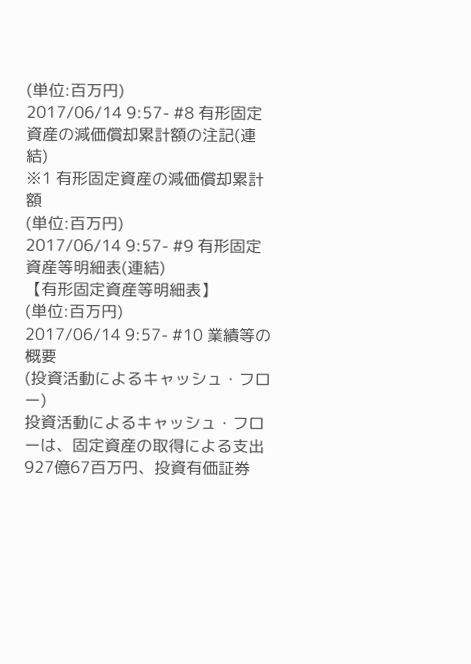(単位:百万円)
2017/06/14 9:57- #8 有形固定資産の減価償却累計額の注記(連結)
※1 有形固定資産の減価償却累計額
(単位:百万円)
2017/06/14 9:57- #9 有形固定資産等明細表(連結)
【有形固定資産等明細表】
(単位:百万円)
2017/06/14 9:57- #10 業績等の概要
(投資活動によるキャッシュ・フロー)
投資活動によるキャッシュ・フローは、固定資産の取得による支出927億67百万円、投資有価証券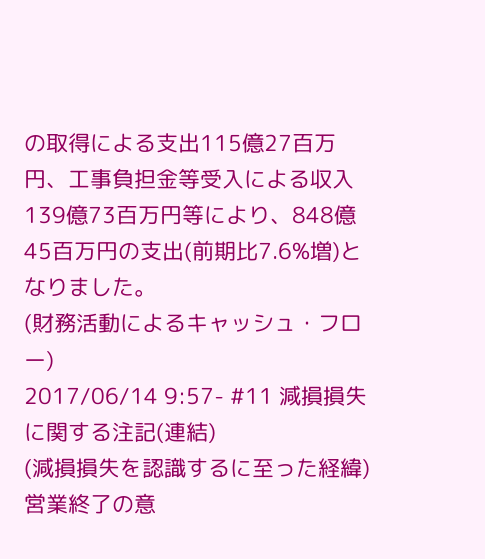の取得による支出115億27百万円、工事負担金等受入による収入139億73百万円等により、848億45百万円の支出(前期比7.6%増)となりました。
(財務活動によるキャッシュ・フロー)
2017/06/14 9:57- #11 減損損失に関する注記(連結)
(減損損失を認識するに至った経緯)
営業終了の意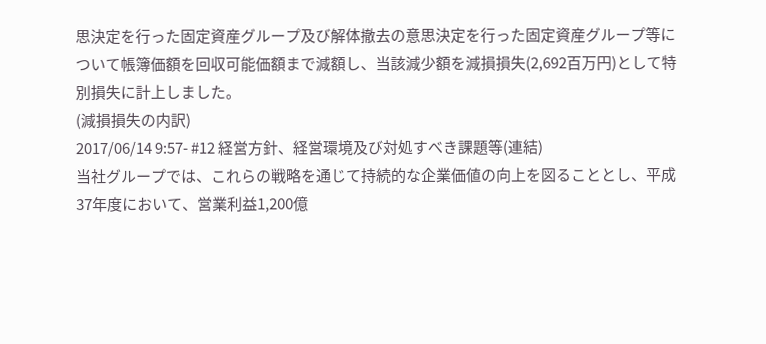思決定を行った固定資産グループ及び解体撤去の意思決定を行った固定資産グループ等について帳簿価額を回収可能価額まで減額し、当該減少額を減損損失(2,692百万円)として特別損失に計上しました。
(減損損失の内訳)
2017/06/14 9:57- #12 経営方針、経営環境及び対処すべき課題等(連結)
当社グループでは、これらの戦略を通じて持続的な企業価値の向上を図ることとし、平成37年度において、営業利益1,200億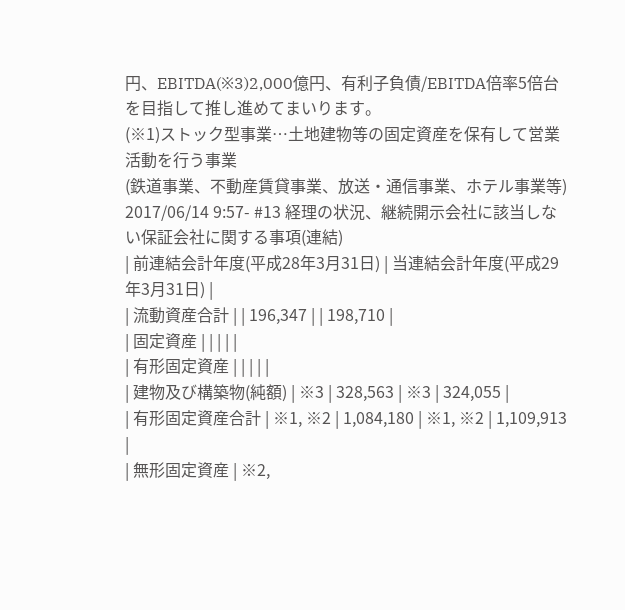円、EBITDA(※3)2,000億円、有利子負債/EBITDA倍率5倍台を目指して推し進めてまいります。
(※1)ストック型事業…土地建物等の固定資産を保有して営業活動を行う事業
(鉄道事業、不動産賃貸事業、放送・通信事業、ホテル事業等)
2017/06/14 9:57- #13 経理の状況、継続開示会社に該当しない保証会社に関する事項(連結)
| 前連結会計年度(平成28年3月31日) | 当連結会計年度(平成29年3月31日) |
| 流動資産合計 | | 196,347 | | 198,710 |
| 固定資産 | | | | |
| 有形固定資産 | | | | |
| 建物及び構築物(純額) | ※3 | 328,563 | ※3 | 324,055 |
| 有形固定資産合計 | ※1, ※2 | 1,084,180 | ※1, ※2 | 1,109,913 |
| 無形固定資産 | ※2,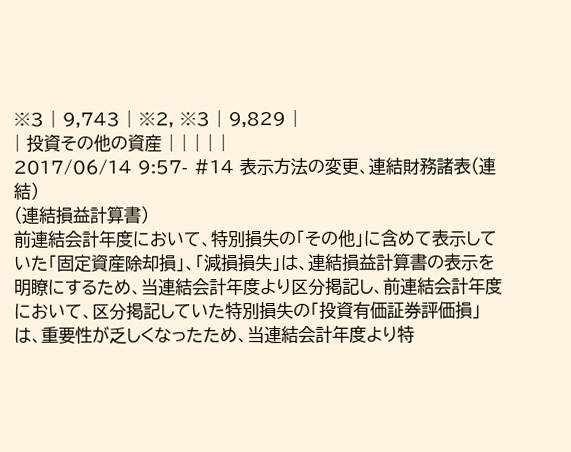※3 | 9,743 | ※2, ※3 | 9,829 |
| 投資その他の資産 | | | | |
2017/06/14 9:57- #14 表示方法の変更、連結財務諸表(連結)
(連結損益計算書)
前連結会計年度において、特別損失の「その他」に含めて表示していた「固定資産除却損」、「減損損失」は、連結損益計算書の表示を明瞭にするため、当連結会計年度より区分掲記し、前連結会計年度において、区分掲記していた特別損失の「投資有価証券評価損」は、重要性が乏しくなったため、当連結会計年度より特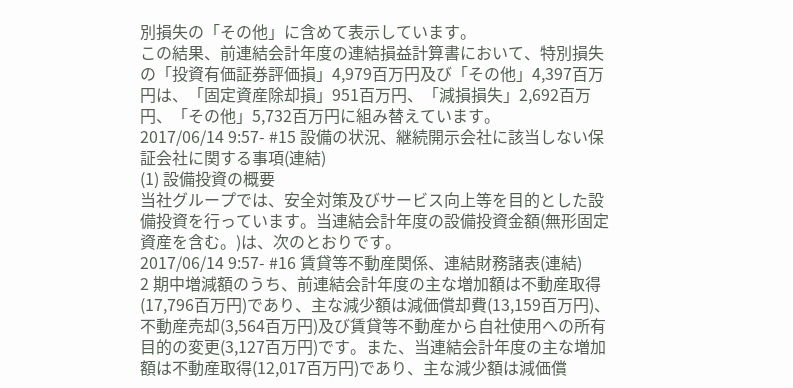別損失の「その他」に含めて表示しています。
この結果、前連結会計年度の連結損益計算書において、特別損失の「投資有価証券評価損」4,979百万円及び「その他」4,397百万円は、「固定資産除却損」951百万円、「減損損失」2,692百万円、「その他」5,732百万円に組み替えています。
2017/06/14 9:57- #15 設備の状況、継続開示会社に該当しない保証会社に関する事項(連結)
(1) 設備投資の概要
当社グループでは、安全対策及びサービス向上等を目的とした設備投資を行っています。当連結会計年度の設備投資金額(無形固定資産を含む。)は、次のとおりです。
2017/06/14 9:57- #16 賃貸等不動産関係、連結財務諸表(連結)
2 期中増減額のうち、前連結会計年度の主な増加額は不動産取得(17,796百万円)であり、主な減少額は減価償却費(13,159百万円)、不動産売却(3,564百万円)及び賃貸等不動産から自社使用への所有目的の変更(3,127百万円)です。また、当連結会計年度の主な増加額は不動産取得(12,017百万円)であり、主な減少額は減価償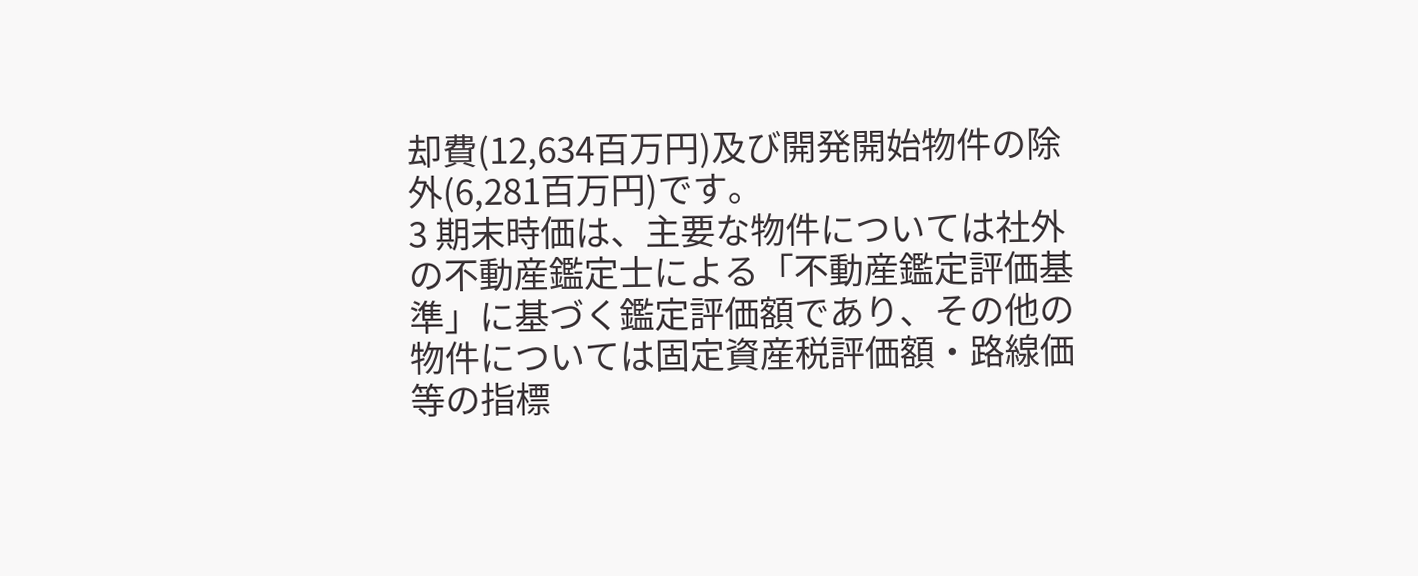却費(12,634百万円)及び開発開始物件の除外(6,281百万円)です。
3 期末時価は、主要な物件については社外の不動産鑑定士による「不動産鑑定評価基準」に基づく鑑定評価額であり、その他の物件については固定資産税評価額・路線価等の指標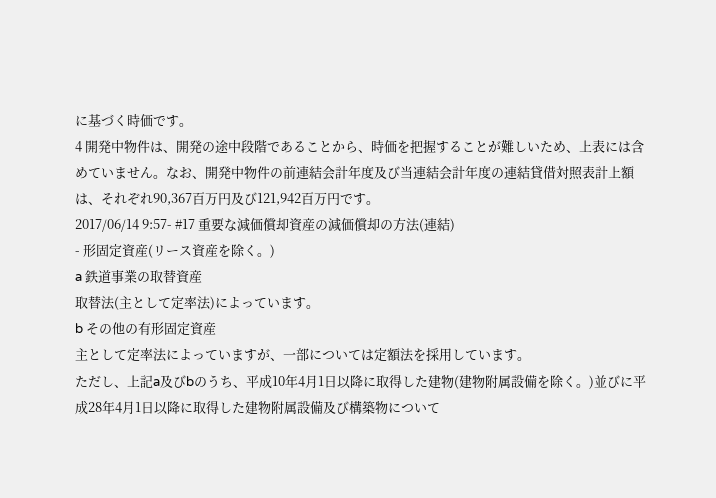に基づく時価です。
4 開発中物件は、開発の途中段階であることから、時価を把握することが難しいため、上表には含めていません。なお、開発中物件の前連結会計年度及び当連結会計年度の連結貸借対照表計上額は、それぞれ90,367百万円及び121,942百万円です。
2017/06/14 9:57- #17 重要な減価償却資産の減価償却の方法(連結)
- 形固定資産(リース資産を除く。)
a 鉄道事業の取替資産
取替法(主として定率法)によっています。
b その他の有形固定資産
主として定率法によっていますが、一部については定額法を採用しています。
ただし、上記a及びbのうち、平成10年4月1日以降に取得した建物(建物附属設備を除く。)並びに平成28年4月1日以降に取得した建物附属設備及び構築物について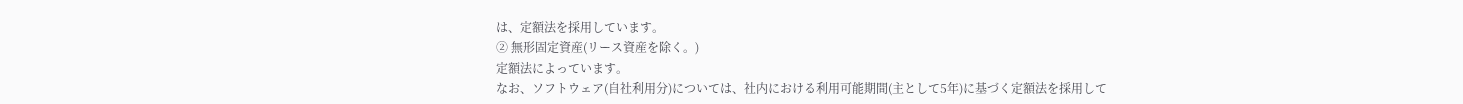は、定額法を採用しています。
② 無形固定資産(リース資産を除く。)
定額法によっています。
なお、ソフトウェア(自社利用分)については、社内における利用可能期間(主として5年)に基づく定額法を採用して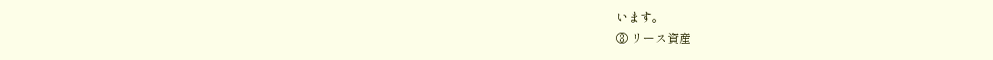います。
③ リース資産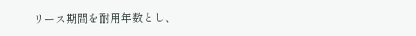リース期間を耐用年数とし、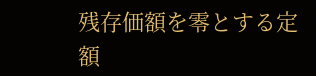残存価額を零とする定額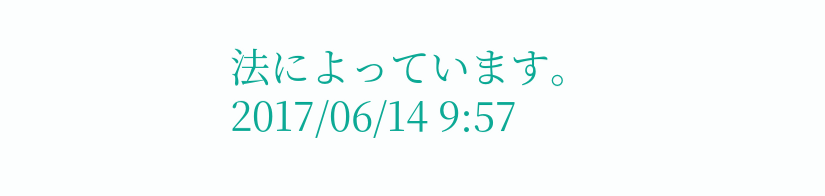法によっています。2017/06/14 9:57